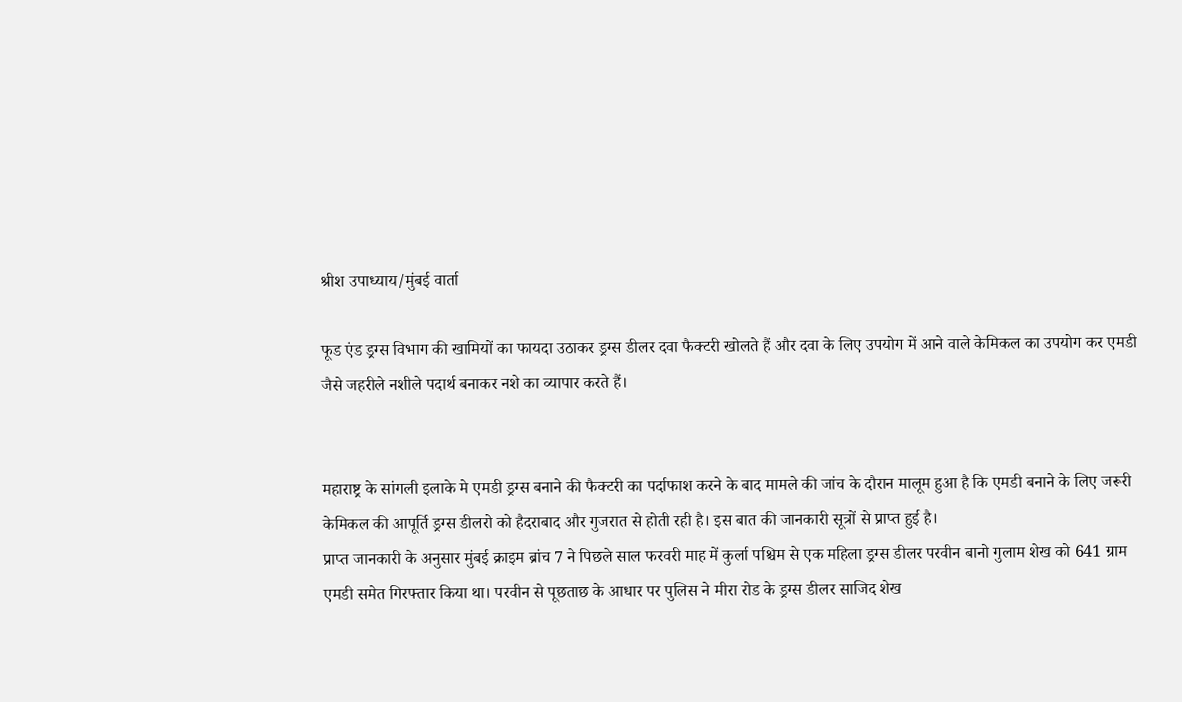श्रीश उपाध्याय/मुंबई वार्ता

फूड एंड ड्रग्स विभाग की खामियों का फायदा उठाकर ड्रग्स डीलर दवा फैक्टरी खोलते हैं और दवा के लिए उपयोग में आने वाले केमिकल का उपयोग कर एमडी जैसे जहरीले नशीले पदार्थ बनाकर नशे का व्यापार करते हैं।


महाराष्ट्र के सांगली इलाके मे एमडी ड्रग्स बनाने की फैक्टरी का पर्दाफाश करने के बाद मामले की जांच के दौरान मालूम हुआ है कि एमडी बनाने के लिए जरूरी केमिकल की आपूर्ति ड्रग्स डीलरो को हैदराबाद और गुजरात से होती रही है। इस बात की जानकारी सूत्रों से प्राप्त हुई है।
प्राप्त जानकारी के अनुसार मुंबई क्राइम ब्रांच 7 ने पिछले साल फरवरी माह में कुर्ला पश्चिम से एक महिला ड्रग्स डीलर परवीन बानो गुलाम शेख को 641 ग्राम एमडी समेत गिरफ्तार किया था। परवीन से पूछताछ के आधार पर पुलिस ने मीरा रोड के ड्रग्स डीलर साजिद शेख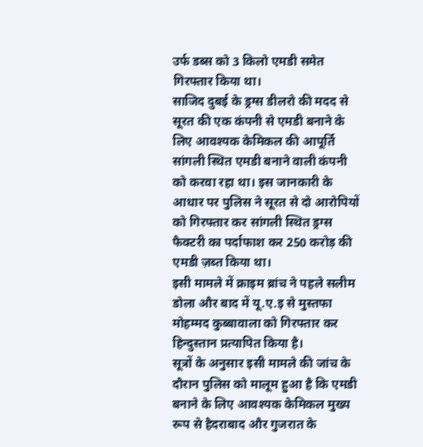उर्फ डब्स को 3 किलो एमडी समेत गिरफ्तार किया था।
साजिद दुबई के ड्रग्स डीलरो की मदद से सूरत की एक कंपनी से एमडी बनाने के लिए आवश्यक केमिकल की आपूर्ति सांगली स्थित एमडी बनाने वाली कंपनी को करवा रहा था। इस जानकारी के आधार पर पुलिस ने सूरत से दो आरोपियों को गिरफ्तार कर सांगली स्थित ड्रग्स फैक्टरी का पर्दाफाश कर 250 करोड़ की एमडी ज़ब्त किया था।
इसी मामले में क्राइम ब्रांच ने पहले सलीम डोला और बाद में यू.ए.इ से मुस्तफा मोहम्मद कुब्बावाला को गिरफ्तार कर हिन्दुस्तान प्रत्यापित किया है।
सूत्रों के अनुसार इसी मामले की जांच के दौरान पुलिस को मालूम हुआ है कि एमडी बनाने के लिए आवश्यक केमिकल मुख्य रूप से हैदराबाद और गुजरात के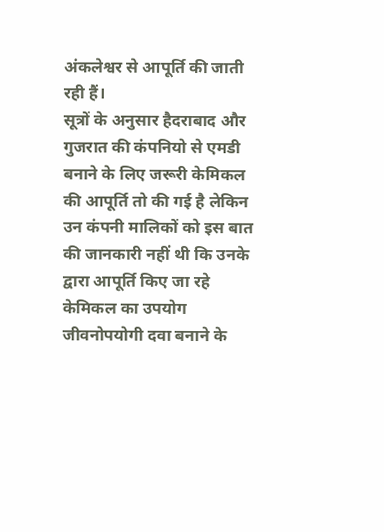अंकलेश्वर से आपूर्ति की जाती रही हैं।
सूत्रों के अनुसार हैदराबाद और गुजरात की कंपनियो से एमडी बनाने के लिए जरूरी केमिकल की आपूर्ति तो की गई है लेकिन उन कंपनी मालिकों को इस बात की जानकारी नहीं थी कि उनके द्वारा आपूर्ति किए जा रहे केमिकल का उपयोग जीवनोपयोगी दवा बनाने के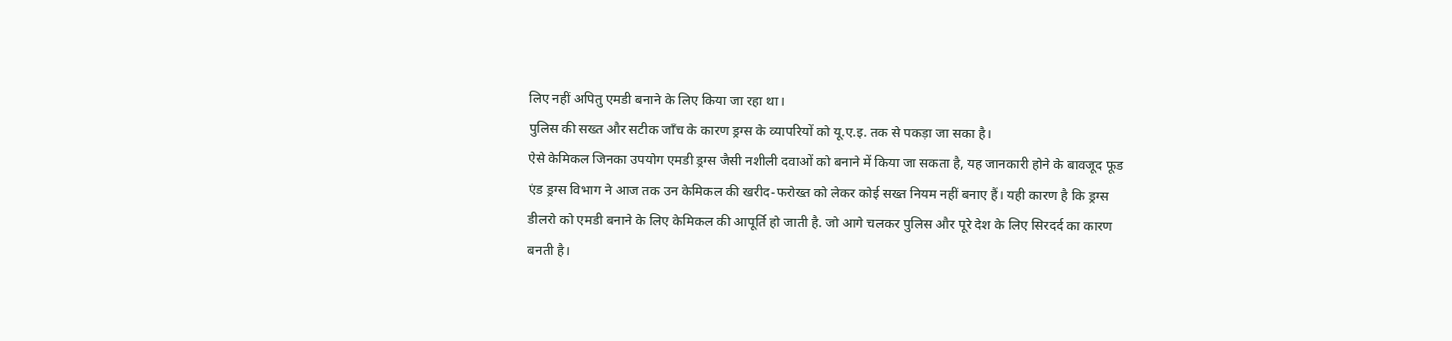लिए नहीं अपितु एमडी बनाने के लिए किया जा रहा था।
पुलिस की सख्त और सटीक जाँच के कारण ड्रग्स के व्यापरियों को यू.ए.इ. तक से पकड़ा जा सका है।
ऐसे केमिकल जिनका उपयोग एमडी ड्रग्स जैसी नशीली दवाओं को बनाने में किया जा सकता है, यह जानकारी होने के बावजूद फूड एंड ड्रग्स विभाग ने आज तक उन केमिकल की खरीद-फरोख्त को लेकर कोई सख्त नियम नहीं बनाए हैं। यही कारण है कि ड्रग्स डीलरो को एमडी बनाने के लिए केमिकल की आपूर्ति हो जाती है. जो आगे चलकर पुलिस और पूरे देश के लिए सिरदर्द का कारण बनती है।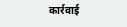कार्रवाई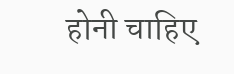होनी चाहिए